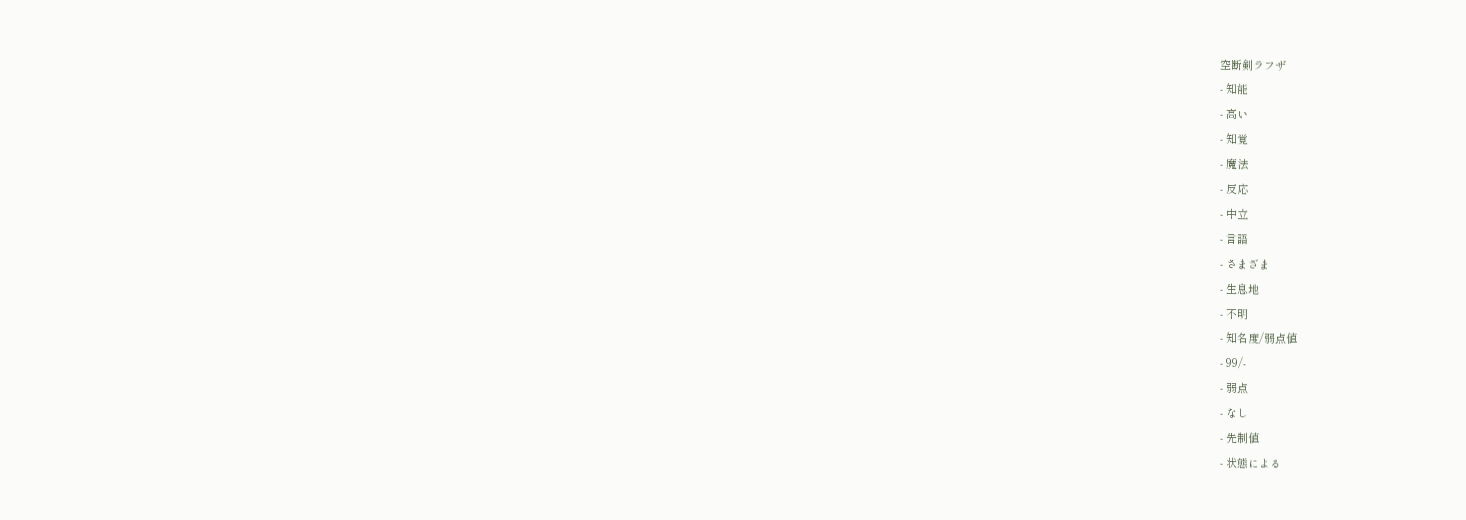空断剣ラフザ
- 知能
- 高い
- 知覚
- 魔法
- 反応
- 中立
- 言語
- さまざま
- 生息地
- 不明
- 知名度/弱点値
- 99/-
- 弱点
- なし
- 先制値
- 状態による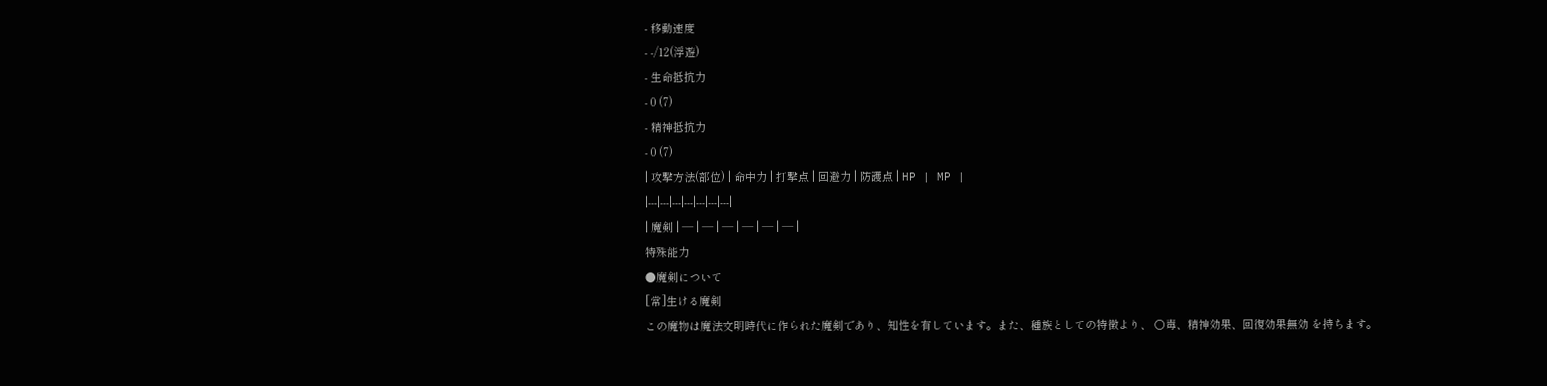- 移動速度
- -/12(浮遊)
- 生命抵抗力
- 0 (7)
- 精神抵抗力
- 0 (7)
| 攻撃方法(部位) | 命中力 | 打撃点 | 回避力 | 防護点 | HP | MP |
|---|---|---|---|---|---|---|
| 魔剣 | ― | ― | ― | ― | ― | ― |
特殊能力
●魔剣について
[常]生ける魔剣
この魔物は魔法文明時代に作られた魔剣であり、知性を有しています。また、種族としての特徴より、 ○毒、精神効果、回復効果無効 を持ちます。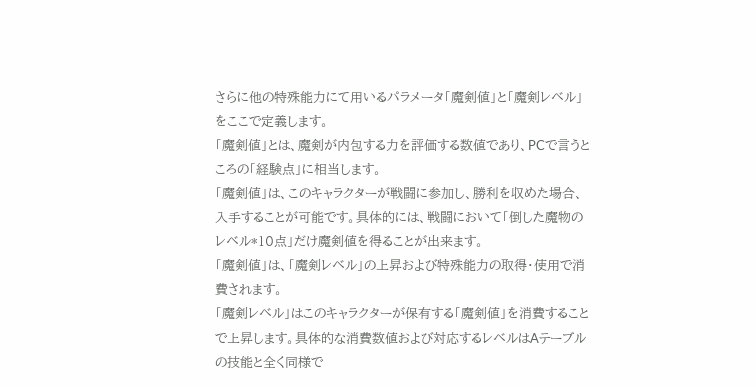さらに他の特殊能力にて用いるパラメータ「魔剣値」と「魔剣レベル」をここで定義します。
「魔剣値」とは、魔剣が内包する力を評価する数値であり、PCで言うところの「経験点」に相当します。
「魔剣値」は、このキャラクターが戦闘に参加し、勝利を収めた場合、入手することが可能です。具体的には、戦闘において「倒した魔物のレベル*10点」だけ魔剣値を得ることが出来ます。
「魔剣値」は、「魔剣レベル」の上昇および特殊能力の取得・使用で消費されます。
「魔剣レベル」はこのキャラクターが保有する「魔剣値」を消費することで上昇します。具体的な消費数値および対応するレベルはAテーブルの技能と全く同様で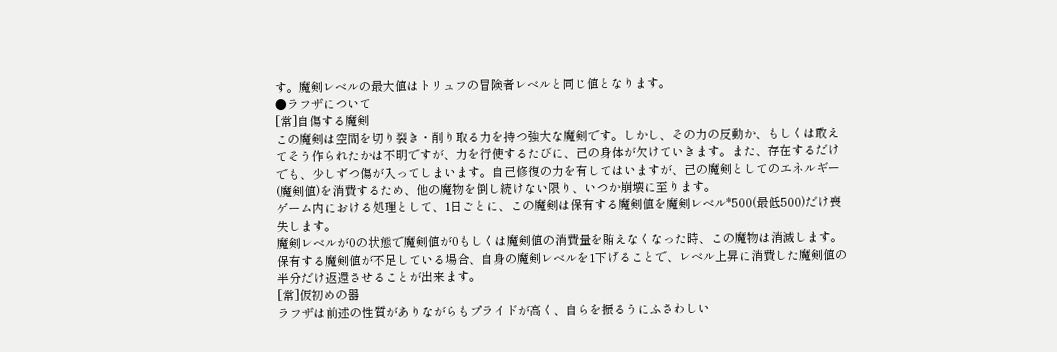す。魔剣レベルの最大値はトリュフの冒険者レベルと同じ値となります。
●ラフザについて
[常]自傷する魔剣
この魔剣は空間を切り裂き・削り取る力を持つ強大な魔剣です。しかし、その力の反動か、もしくは敢えてそう作られたかは不明ですが、力を行使するたびに、己の身体が欠けていきます。また、存在するだけでも、少しずつ傷が入ってしまいます。自己修復の力を有してはいますが、己の魔剣としてのエネルギー(魔剣値)を消費するため、他の魔物を倒し続けない限り、いつか崩壊に至ります。
ゲーム内における処理として、1日ごとに、この魔剣は保有する魔剣値を魔剣レベル*500(最低500)だけ喪失します。
魔剣レベルが0の状態で魔剣値が0もしくは魔剣値の消費量を賄えなくなった時、この魔物は消滅します。
保有する魔剣値が不足している場合、自身の魔剣レベルを1下げることで、レベル上昇に消費した魔剣値の半分だけ返還させることが出来ます。
[常]仮初めの器
ラフザは前述の性質がありながらもプライドが高く、自らを振るうにふさわしい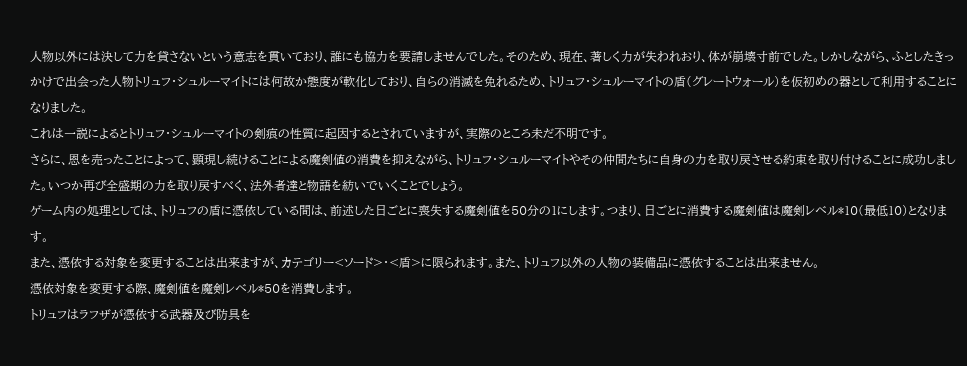人物以外には決して力を貸さないという意志を貫いており、誰にも協力を要請しませんでした。そのため、現在、著しく力が失われおり、体が崩壊寸前でした。しかしながら、ふとしたきっかけで出会った人物トリュフ・シュルーマイトには何故か態度が軟化しており、自らの消滅を免れるため、トリュフ・シュルーマイトの盾(グレートウォール)を仮初めの器として利用することになりました。
これは一説によるとトリュフ・シュルーマイトの剣痕の性質に起因するとされていますが、実際のところ未だ不明です。
さらに、恩を売ったことによって、顕現し続けることによる魔剣値の消費を抑えながら、トリュフ・シュルーマイトやその仲間たちに自身の力を取り戻させる約束を取り付けることに成功しました。いつか再び全盛期の力を取り戻すべく、法外者達と物語を紡いでいくことでしょう。
ゲーム内の処理としては、トリュフの盾に憑依している間は、前述した日ごとに喪失する魔剣値を50分の1にします。つまり、日ごとに消費する魔剣値は魔剣レベル*10(最低10)となります。
また、憑依する対象を変更することは出来ますが、カテゴリー<ソード>・<盾>に限られます。また、トリュフ以外の人物の装備品に憑依することは出来ません。
憑依対象を変更する際、魔剣値を魔剣レベル*50を消費します。
トリュフはラフザが憑依する武器及び防具を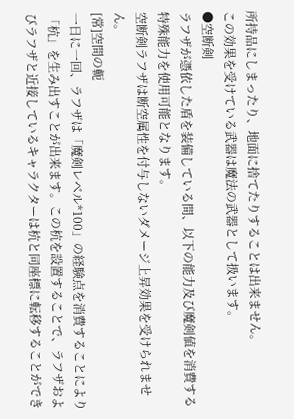所持品にしまったり、地面に捨てたりすることは出来ません。
この効果を受けている武器は魔法の武器として扱います。
●空断剣
ラフザが憑依した盾を装備している間、以下の能力及び魔剣値を消費する特殊能力を使用可能となります。
空断剣ラフザは断空属性を付与しないダメージ上昇効果を受けられません。
[常]空間の軛
一日に一回、ラフザは「魔剣レベル*100」の経験点を消費することにより「杭」を生み出すことが出来ます。この杭を設置することで、ラフザおよびラフザと近接しているキャラクターは杭と同座標に転移することができ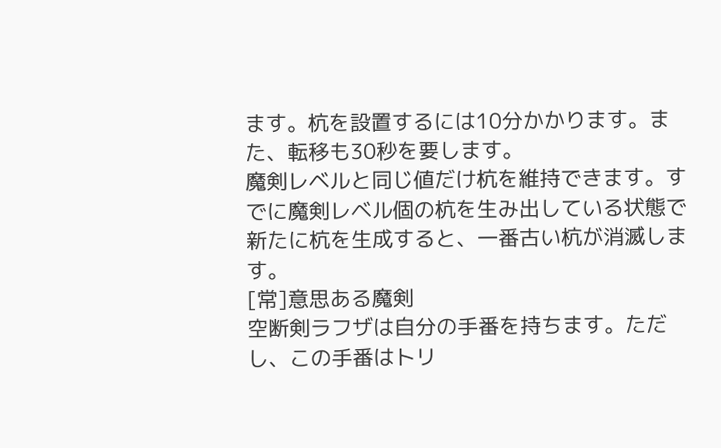ます。杭を設置するには10分かかります。また、転移も30秒を要します。
魔剣レベルと同じ値だけ杭を維持できます。すでに魔剣レベル個の杭を生み出している状態で新たに杭を生成すると、一番古い杭が消滅します。
[常]意思ある魔剣
空断剣ラフザは自分の手番を持ちます。ただし、この手番はトリ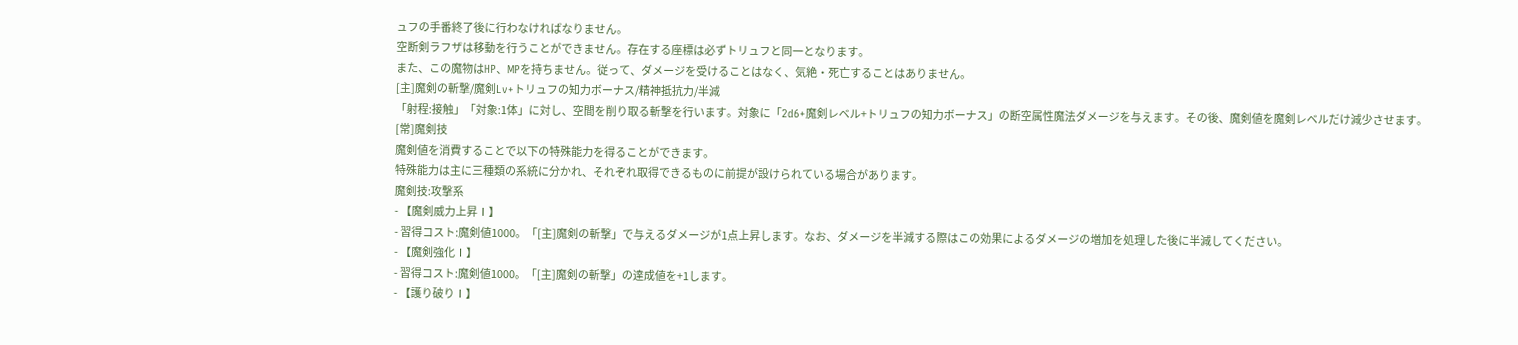ュフの手番終了後に行わなければなりません。
空断剣ラフザは移動を行うことができません。存在する座標は必ずトリュフと同一となります。
また、この魔物はHP、MPを持ちません。従って、ダメージを受けることはなく、気絶・死亡することはありません。
[主]魔剣の斬撃/魔剣Lv+トリュフの知力ボーナス/精神抵抗力/半減
「射程:接触」「対象:1体」に対し、空間を削り取る斬撃を行います。対象に「2d6+魔剣レベル+トリュフの知力ボーナス」の断空属性魔法ダメージを与えます。その後、魔剣値を魔剣レベルだけ減少させます。
[常]魔剣技
魔剣値を消費することで以下の特殊能力を得ることができます。
特殊能力は主に三種類の系統に分かれ、それぞれ取得できるものに前提が設けられている場合があります。
魔剣技:攻撃系
- 【魔剣威力上昇Ⅰ】
- 習得コスト:魔剣値1000。「[主]魔剣の斬撃」で与えるダメージが1点上昇します。なお、ダメージを半減する際はこの効果によるダメージの増加を処理した後に半減してください。
- 【魔剣強化Ⅰ】
- 習得コスト:魔剣値1000。「[主]魔剣の斬撃」の達成値を+1します。
- 【護り破りⅠ】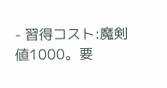- 習得コスト:魔剣値1000。要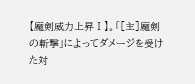【魔剣威力上昇Ⅰ】。「[主]魔剣の斬撃」によってダメージを受けた対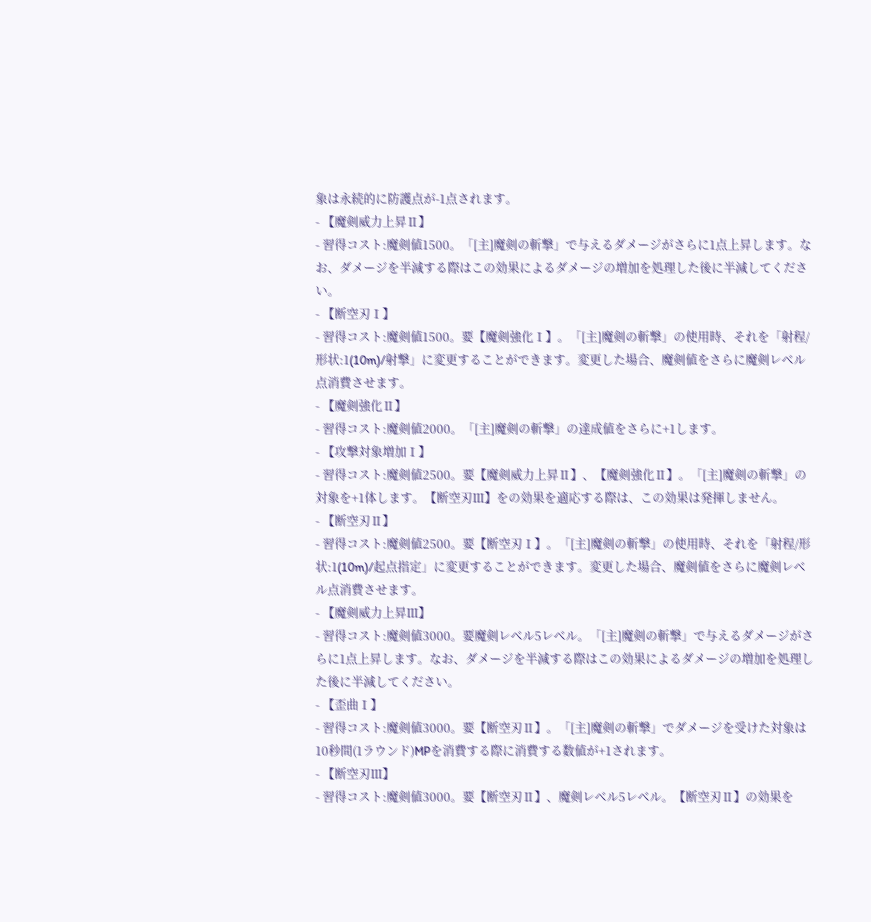象は永続的に防護点が-1点されます。
- 【魔剣威力上昇Ⅱ】
- 習得コスト:魔剣値1500。「[主]魔剣の斬撃」で与えるダメージがさらに1点上昇します。なお、ダメージを半減する際はこの効果によるダメージの増加を処理した後に半減してください。
- 【断空刃Ⅰ】
- 習得コスト:魔剣値1500。要【魔剣強化Ⅰ】。「[主]魔剣の斬撃」の使用時、それを「射程/形状:1(10m)/射撃」に変更することができます。変更した場合、魔剣値をさらに魔剣レベル点消費させます。
- 【魔剣強化Ⅱ】
- 習得コスト:魔剣値2000。「[主]魔剣の斬撃」の達成値をさらに+1します。
- 【攻撃対象増加Ⅰ】
- 習得コスト:魔剣値2500。要【魔剣威力上昇Ⅱ】、【魔剣強化Ⅱ】。「[主]魔剣の斬撃」の対象を+1体します。【断空刃Ⅲ】をの効果を適応する際は、この効果は発揮しません。
- 【断空刃Ⅱ】
- 習得コスト:魔剣値2500。要【断空刃Ⅰ】。「[主]魔剣の斬撃」の使用時、それを「射程/形状:1(10m)/起点指定」に変更することができます。変更した場合、魔剣値をさらに魔剣レベル点消費させます。
- 【魔剣威力上昇Ⅲ】
- 習得コスト:魔剣値3000。要魔剣レベル5レベル。「[主]魔剣の斬撃」で与えるダメージがさらに1点上昇します。なお、ダメージを半減する際はこの効果によるダメージの増加を処理した後に半減してください。
- 【歪曲Ⅰ】
- 習得コスト:魔剣値3000。要【断空刃Ⅱ】。「[主]魔剣の斬撃」でダメージを受けた対象は10秒間(1ラウンド)MPを消費する際に消費する数値が+1されます。
- 【断空刃Ⅲ】
- 習得コスト:魔剣値3000。要【断空刃Ⅱ】、魔剣レベル5レベル。【断空刃Ⅱ】の効果を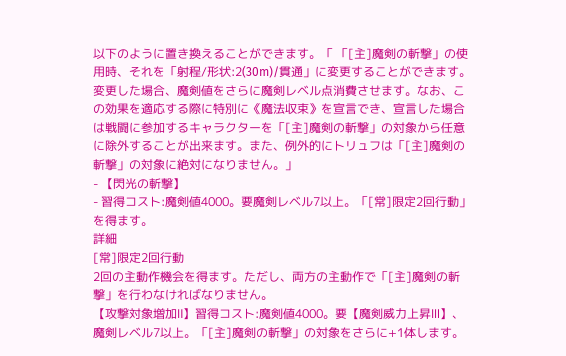以下のように置き換えることができます。「 「[主]魔剣の斬撃」の使用時、それを「射程/形状:2(30m)/貫通」に変更することができます。変更した場合、魔剣値をさらに魔剣レベル点消費させます。なお、この効果を適応する際に特別に《魔法収束》を宣言でき、宣言した場合は戦闘に参加するキャラクターを「[主]魔剣の斬撃」の対象から任意に除外することが出来ます。また、例外的にトリュフは「[主]魔剣の斬撃」の対象に絶対になりません。」
- 【閃光の斬撃】
- 習得コスト:魔剣値4000。要魔剣レベル7以上。「[常]限定2回行動」を得ます。
詳細
[常]限定2回行動
2回の主動作機会を得ます。ただし、両方の主動作で「[主]魔剣の斬撃」を行わなければなりません。
【攻撃対象増加Ⅱ】習得コスト:魔剣値4000。要【魔剣威力上昇Ⅲ】、魔剣レベル7以上。「[主]魔剣の斬撃」の対象をさらに+1体します。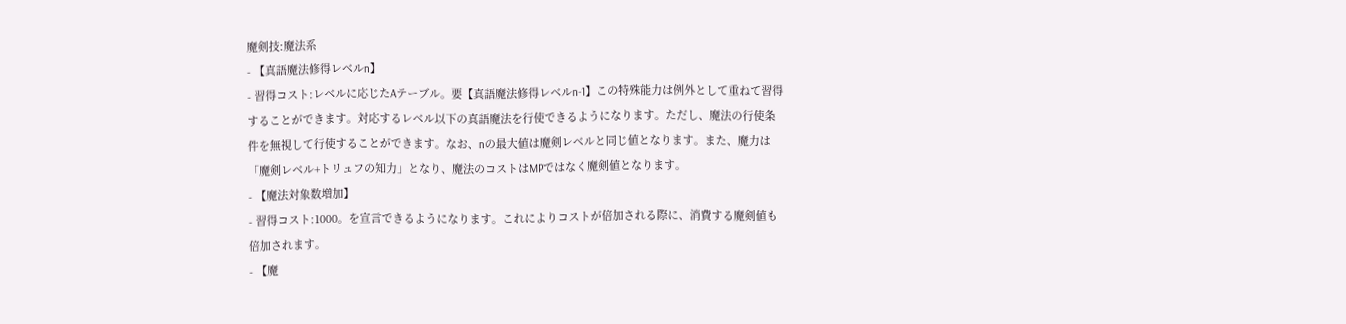魔剣技:魔法系
- 【真語魔法修得レベルn】
- 習得コスト:レベルに応じたAテーブル。要【真語魔法修得レベルn-1】この特殊能力は例外として重ねて習得することができます。対応するレベル以下の真語魔法を行使できるようになります。ただし、魔法の行使条件を無視して行使することができます。なお、nの最大値は魔剣レベルと同じ値となります。また、魔力は「魔剣レベル+トリュフの知力」となり、魔法のコストはMPではなく魔剣値となります。
- 【魔法対象数増加】
- 習得コスト:1000。を宣言できるようになります。これによりコストが倍加される際に、消費する魔剣値も倍加されます。
- 【魔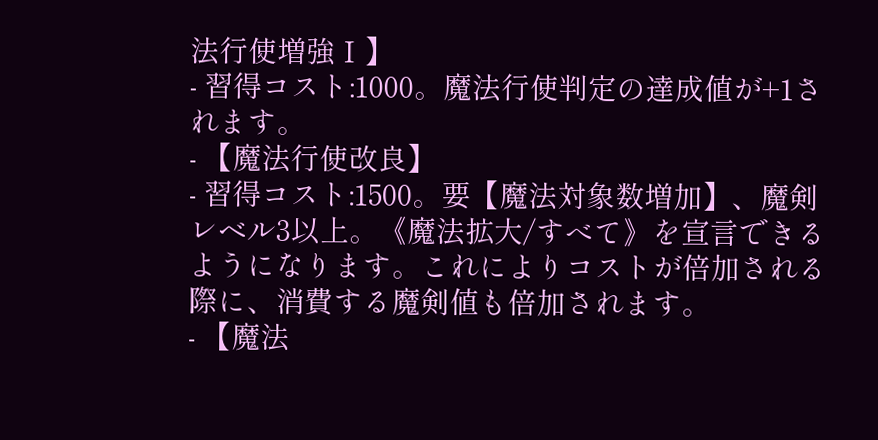法行使増強Ⅰ】
- 習得コスト:1000。魔法行使判定の達成値が+1されます。
- 【魔法行使改良】
- 習得コスト:1500。要【魔法対象数増加】、魔剣レベル3以上。《魔法拡大/すべて》を宣言できるようになります。これによりコストが倍加される際に、消費する魔剣値も倍加されます。
- 【魔法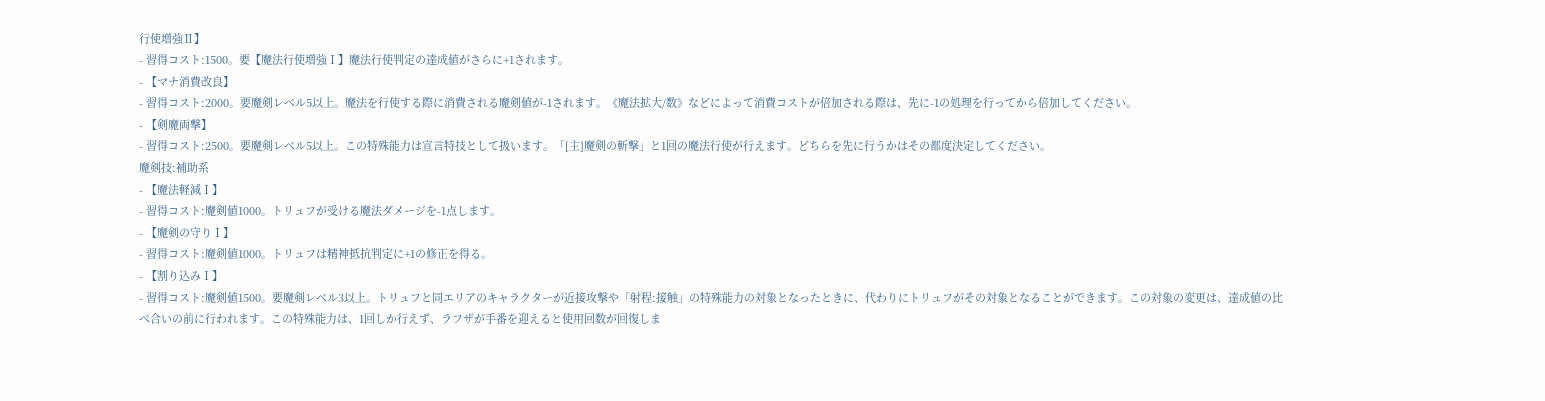行使増強Ⅱ】
- 習得コスト:1500。要【魔法行使増強Ⅰ】魔法行使判定の達成値がさらに+1されます。
- 【マナ消費改良】
- 習得コスト:2000。要魔剣レベル5以上。魔法を行使する際に消費される魔剣値が-1されます。《魔法拡大/数》などによって消費コストが倍加される際は、先に-1の処理を行ってから倍加してください。
- 【剣魔両撃】
- 習得コスト:2500。要魔剣レベル5以上。この特殊能力は宣言特技として扱います。「[主]魔剣の斬撃」と1回の魔法行使が行えます。どちらを先に行うかはその都度決定してください。
魔剣技:補助系
- 【魔法軽減Ⅰ】
- 習得コスト:魔剣値1000。トリュフが受ける魔法ダメージを-1点します。
- 【魔剣の守りⅠ】
- 習得コスト:魔剣値1000。トリュフは精神抵抗判定に+1の修正を得る。
- 【割り込みⅠ】
- 習得コスト:魔剣値1500。要魔剣レベル3以上。トリュフと同エリアのキャラクターが近接攻撃や「射程:接触」の特殊能力の対象となったときに、代わりにトリュフがその対象となることができます。この対象の変更は、達成値の比べ合いの前に行われます。この特殊能力は、1回しか行えず、ラフザが手番を迎えると使用回数が回復しま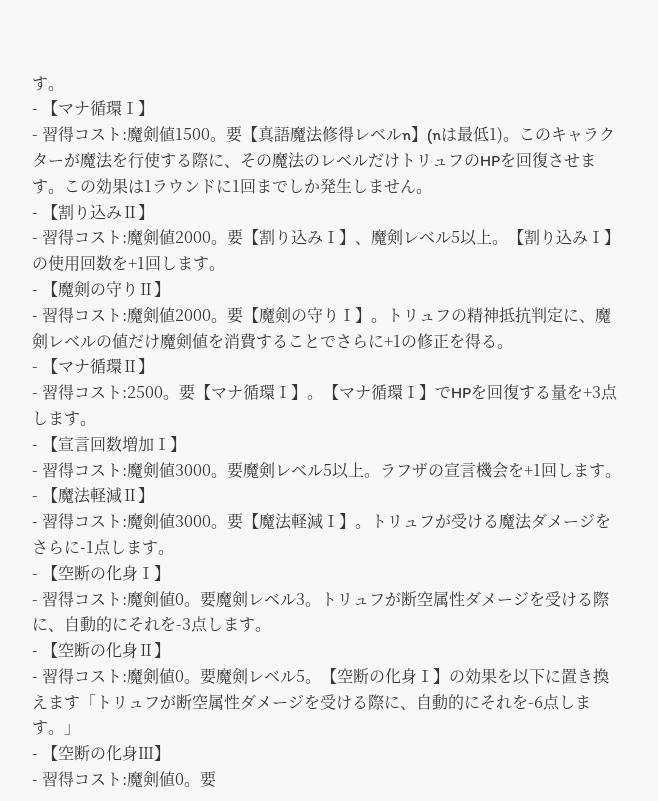す。
- 【マナ循環Ⅰ】
- 習得コスト:魔剣値1500。要【真語魔法修得レベルn】(nは最低1)。このキャラクターが魔法を行使する際に、その魔法のレベルだけトリュフのHPを回復させます。この効果は1ラウンドに1回までしか発生しません。
- 【割り込みⅡ】
- 習得コスト:魔剣値2000。要【割り込みⅠ】、魔剣レベル5以上。【割り込みⅠ】の使用回数を+1回します。
- 【魔剣の守りⅡ】
- 習得コスト:魔剣値2000。要【魔剣の守りⅠ】。トリュフの精神抵抗判定に、魔剣レベルの値だけ魔剣値を消費することでさらに+1の修正を得る。
- 【マナ循環Ⅱ】
- 習得コスト:2500。要【マナ循環Ⅰ】。【マナ循環Ⅰ】でHPを回復する量を+3点します。
- 【宣言回数増加Ⅰ】
- 習得コスト:魔剣値3000。要魔剣レベル5以上。ラフザの宣言機会を+1回します。
- 【魔法軽減Ⅱ】
- 習得コスト:魔剣値3000。要【魔法軽減Ⅰ】。トリュフが受ける魔法ダメージをさらに-1点します。
- 【空断の化身Ⅰ】
- 習得コスト:魔剣値0。要魔剣レベル3。トリュフが断空属性ダメージを受ける際に、自動的にそれを-3点します。
- 【空断の化身Ⅱ】
- 習得コスト:魔剣値0。要魔剣レベル5。【空断の化身Ⅰ】の効果を以下に置き換えます「トリュフが断空属性ダメージを受ける際に、自動的にそれを-6点します。」
- 【空断の化身Ⅲ】
- 習得コスト:魔剣値0。要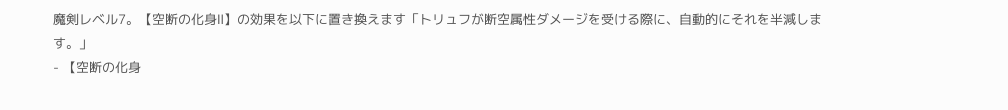魔剣レベル7。【空断の化身Ⅱ】の効果を以下に置き換えます「トリュフが断空属性ダメージを受ける際に、自動的にそれを半減します。」
- 【空断の化身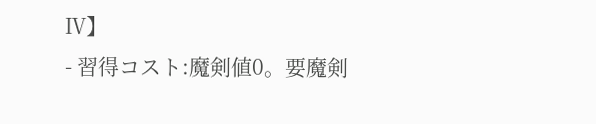Ⅳ】
- 習得コスト:魔剣値0。要魔剣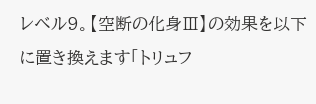レベル9。【空断の化身Ⅲ】の効果を以下に置き換えます「トリュフ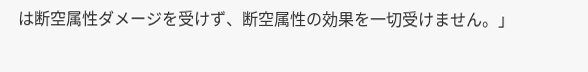は断空属性ダメージを受けず、断空属性の効果を一切受けません。」